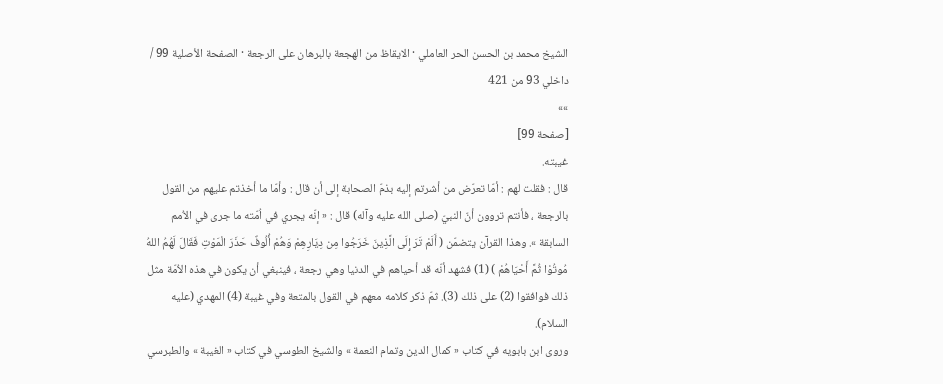الشيخ محمد بن الحسن الحر العاملي · الايقاظ من الهجعة بالبرهان على الرجعة · الصفحة الأصلية 99 / داخلي 93 من 421
»»
[صفحة 99]
غيبته.
قال : فقلت لهم : أمّا تعرّض من أشرتم إليه بذمّ الصحابة إلى أن قال : وأمّا ما أخذتم عليهم من القول بالرجعة ، فأنتم تروون أنّ النبيّ (صلى الله عليه وآله) قال : « إنّه يجري في اُمّته ما جرى في الاُمم السابقة ». وهذا القرآن يتضمّن ( أَلَمْ تَرَ إِلَى الَّذِينَ خَرَجُوا مِن دِيَارِهِمْ وَهُمْ أُلُوفٌ حَذَرَ الْمَوْتِ فَقَالَ لَهُمُ اللهُ مُوتُوْا ثُمَّ أَحْيَاهُمْ ) (1) فشهد أنّه قد أحياهم في الدنيا وهي رجعة ، فينبغي أن يكون في هذه الاُمّة مثل ذلك فوافقوا (2) على ذلك (3). ثمّ ذكر كلامه معهم في القول بالمتعة وفي غيبة (4) المهدي (عليه السلام).
وروى ابن بابويه في كتاب « كمال الدين وتمام النعمة » والشيخ الطوسي في كتاب « الغيبة » والطبرسي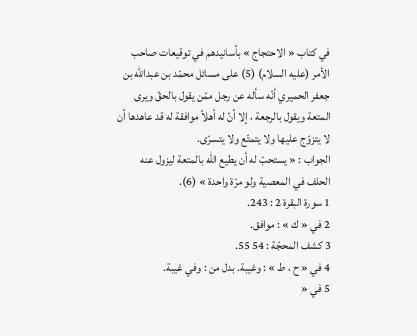في كتاب « الاحتجاج » بأسانيدهم في توقيعات صاحب الأمر (عليه السلام) (5) على مسائل محمّد بن عبدالله بن جعفر الحميري أنّه سأله عن رجل ممّن يقول بالحقّ ويرى المتعة ويقول بالرجعة ، إلا أنّ له أهلاً موافقة له قد عاهدها أن لا يتزوّج عليها ولا يتمتّع ولا يتسرّى.
الجواب : « يستحبّ له أن يطيع الله بالمتعة ليزول عنه الحلف في المعصية ولو مرّة واحدة » (6).
1 سورة البقرة 2 : 243.
2 في « ك » : موافق.
3 كشف المحجّة : 54 55.
4 في « ح ، ط » : وغيبة. بدل من : وفي غيبة.
5 في «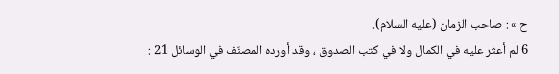ح » : صاحب الزمان (عليه السلام).
6 لم أعثر عليه في الكمال ولا في كتب الصدوق ، وقد أورده المصنّف في الوسائل 21 :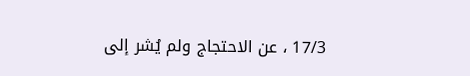17/3 ، عن الاحتجاج ولم يُشر إلى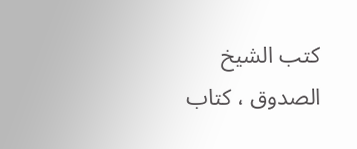كتب الشيخ الصدوق ، كتاب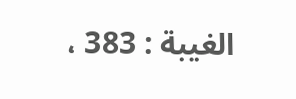الغيبة : 383 ،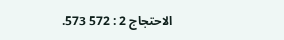الاحتجاج 2 : 572 573.